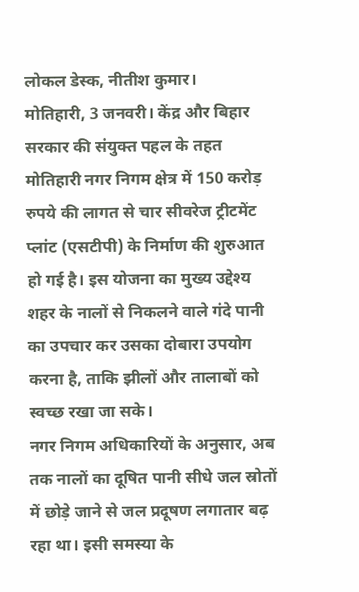लोकल डेस्क, नीतीश कुमार।
मोतिहारी, 3 जनवरी। केंद्र और बिहार सरकार की संयुक्त पहल के तहत मोतिहारी नगर निगम क्षेत्र में 150 करोड़ रुपये की लागत से चार सीवरेज ट्रीटमेंट प्लांट (एसटीपी) के निर्माण की शुरुआत हो गई है। इस योजना का मुख्य उद्देश्य शहर के नालों से निकलने वाले गंदे पानी का उपचार कर उसका दोबारा उपयोग करना है, ताकि झीलों और तालाबों को स्वच्छ रखा जा सके।
नगर निगम अधिकारियों के अनुसार, अब तक नालों का दूषित पानी सीधे जल स्रोतों में छोड़े जाने से जल प्रदूषण लगातार बढ़ रहा था। इसी समस्या के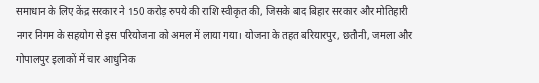समाधान के लिए केंद्र सरकार ने 150 करोड़ रुपये की राशि स्वीकृत की, जिसके बाद बिहार सरकार और मोतिहारी नगर निगम के सहयोग से इस परियोजना को अमल में लाया गया। योजना के तहत बरियारपुर, छतौनी, जमला और गोपालपुर इलाकों में चार आधुनिक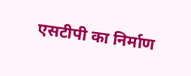एसटीपी का निर्माण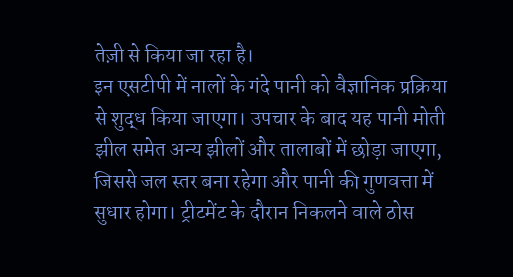तेज़ी से किया जा रहा है।
इन एसटीपी में नालों के गंदे पानी को वैज्ञानिक प्रक्रिया से शुद्ध किया जाएगा। उपचार के बाद यह पानी मोती झील समेत अन्य झीलों और तालाबों में छोड़ा जाएगा, जिससे जल स्तर बना रहेगा और पानी की गुणवत्ता में सुधार होगा। ट्रीटमेंट के दौरान निकलने वाले ठोस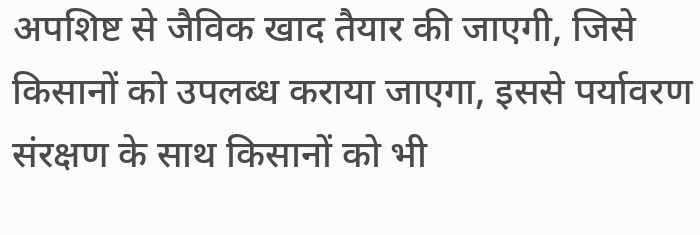अपशिष्ट से जैविक खाद तैयार की जाएगी, जिसे किसानों को उपलब्ध कराया जाएगा, इससे पर्यावरण संरक्षण के साथ किसानों को भी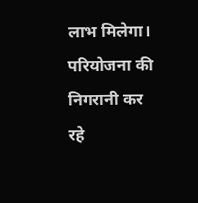लाभ मिलेगा।
परियोजना की निगरानी कर रहे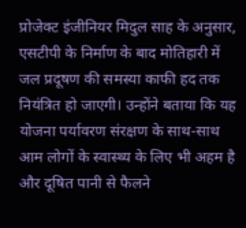प्रोजेक्ट इंजीनियर मिदुल साह के अनुसार, एसटीपी के निर्माण के बाद मोतिहारी में जल प्रदूषण की समस्या काफी हद तक नियंत्रित हो जाएगी। उन्होंने बताया कि यह योजना पर्यावरण संरक्षण के साथ-साथ आम लोगों के स्वास्थ्य के लिए भी अहम है और दूषित पानी से फैलने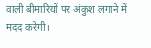वाली बीमारियों पर अंकुश लगाने में मदद करेगी।